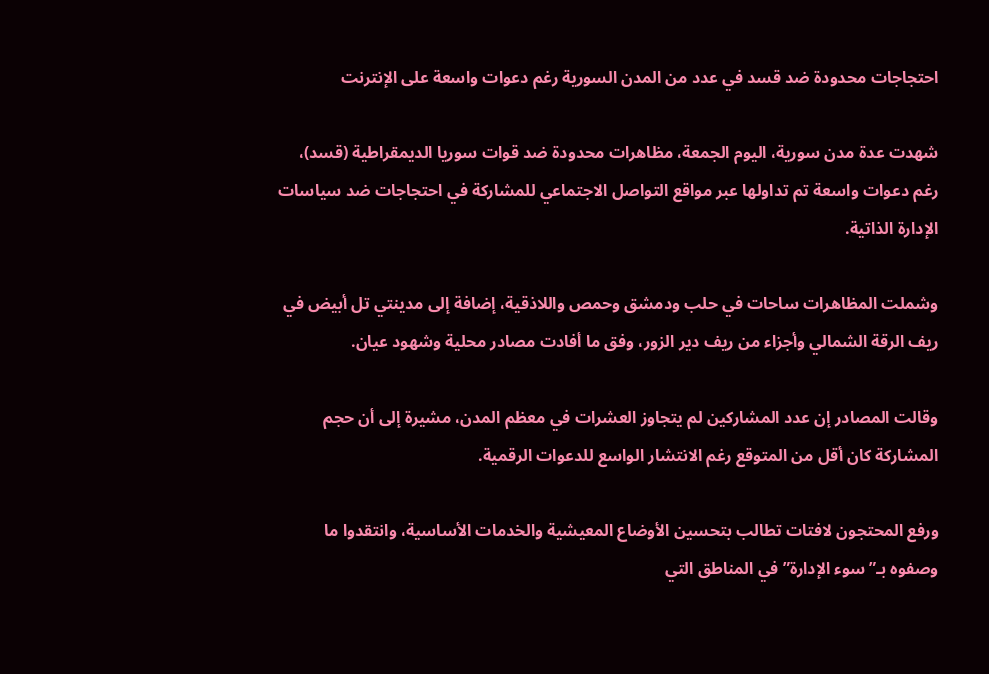احتجاجات محدودة ضد قسد في عدد من المدن السورية رغم دعوات واسعة على الإنترنت

شهدت عدة مدن سورية، اليوم الجمعة، مظاهرات محدودة ضد قوات سوريا الديمقراطية (قسد)، رغم دعوات واسعة تم تداولها عبر مواقع التواصل الاجتماعي للمشاركة في احتجاجات ضد سياسات الإدارة الذاتية.

وشملت المظاهرات ساحات في حلب ودمشق وحمص واللاذقية، إضافة إلى مدينتي تل أبيض في ريف الرقة الشمالي وأجزاء من ريف دير الزور، وفق ما أفادت مصادر محلية وشهود عيان.

وقالت المصادر إن عدد المشاركين لم يتجاوز العشرات في معظم المدن، مشيرة إلى أن حجم المشاركة كان أقل من المتوقع رغم الانتشار الواسع للدعوات الرقمية.

ورفع المحتجون لافتات تطالب بتحسين الأوضاع المعيشية والخدمات الأساسية، وانتقدوا ما وصفوه بـ”سوء الإدارة” في المناطق التي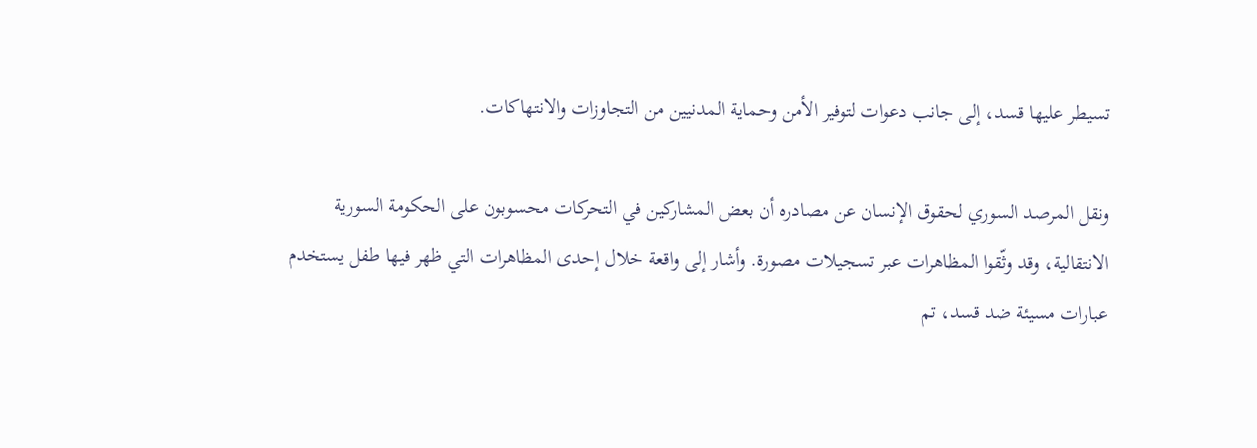تسيطر عليها قسد، إلى جانب دعوات لتوفير الأمن وحماية المدنيين من التجاوزات والانتهاكات.

ونقل المرصد السوري لحقوق الإنسان عن مصادره أن بعض المشاركين في التحركات محسوبون على الحكومة السورية الانتقالية، وقد وثّقوا المظاهرات عبر تسجيلات مصورة. وأشار إلى واقعة خلال إحدى المظاهرات التي ظهر فيها طفل يستخدم عبارات مسيئة ضد قسد، تم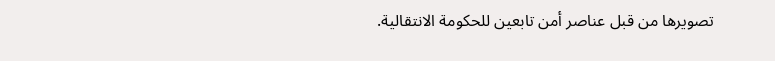تصويرها من قبل عناصر أمن تابعين للحكومة الانتقالية.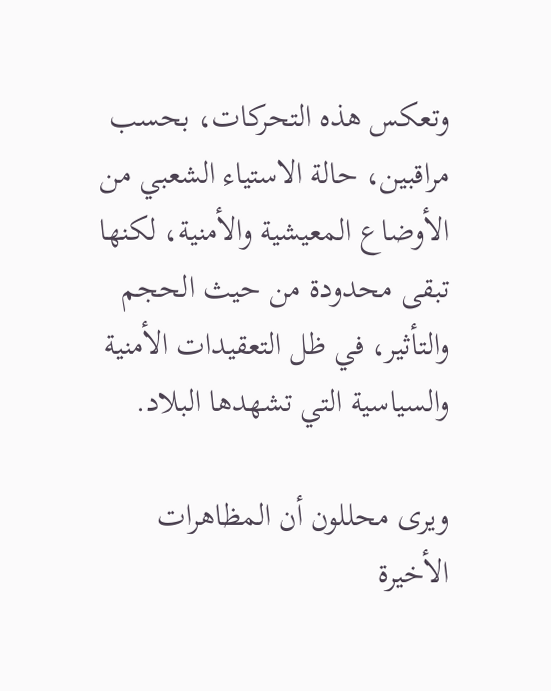وتعكس هذه التحركات، بحسب مراقبين، حالة الاستياء الشعبي من الأوضاع المعيشية والأمنية، لكنها تبقى محدودة من حيث الحجم والتأثير، في ظل التعقيدات الأمنية والسياسية التي تشهدها البلاد.

ويرى محللون أن المظاهرات الأخيرة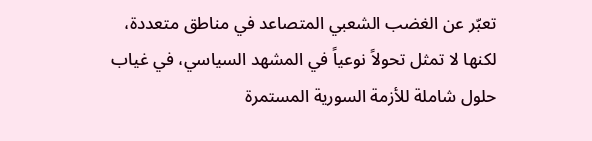تعبّر عن الغضب الشعبي المتصاعد في مناطق متعددة، لكنها لا تمثل تحولاً نوعياً في المشهد السياسي، في غياب حلول شاملة للأزمة السورية المستمرة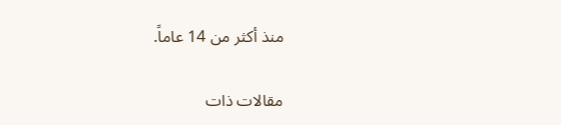منذ أكثر من 14 عاماً.

مقالات ذات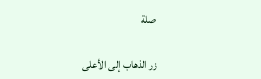صلة

زر الذهاب إلى الأعلى